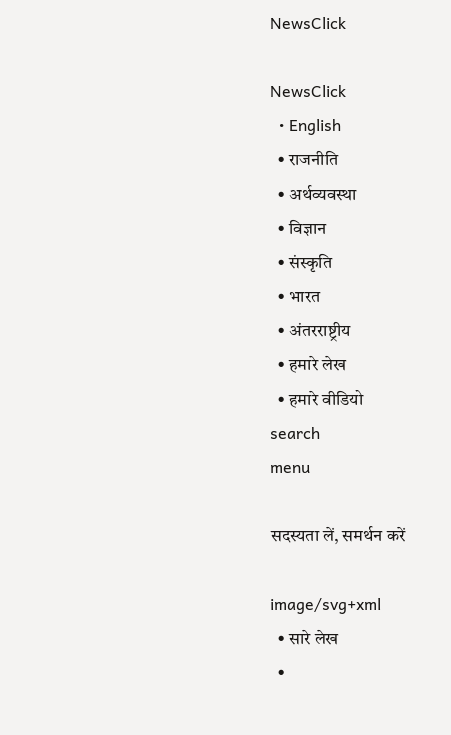NewsClick

NewsClick
  • English
  • राजनीति
  • अर्थव्यवस्था
  • विज्ञान
  • संस्कृति
  • भारत
  • अंतरराष्ट्रीय
  • हमारे लेख
  • हमारे वीडियो
search
menu

सदस्यता लें, समर्थन करें

image/svg+xml
  • सारे लेख
  •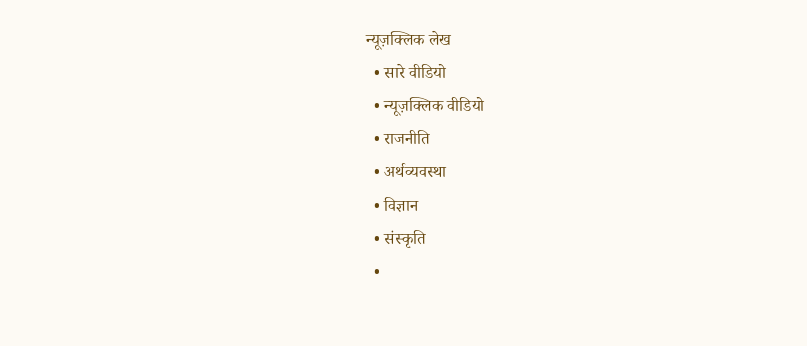न्यूज़क्लिक लेख
  • सारे वीडियो
  • न्यूज़क्लिक वीडियो
  • राजनीति
  • अर्थव्यवस्था
  • विज्ञान
  • संस्कृति
  •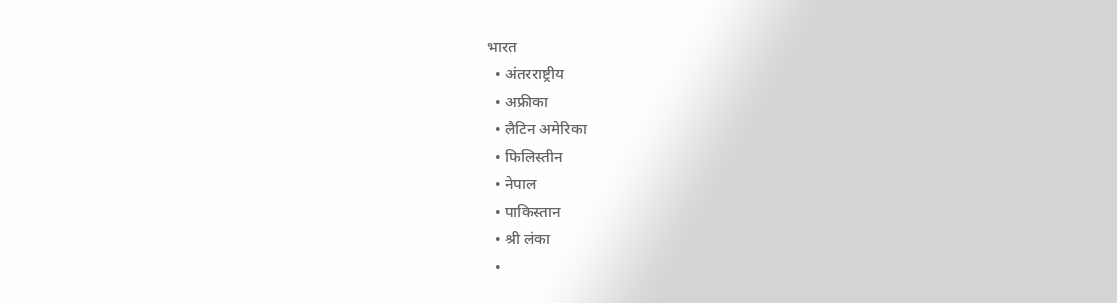भारत
  • अंतरराष्ट्रीय
  • अफ्रीका
  • लैटिन अमेरिका
  • फिलिस्तीन
  • नेपाल
  • पाकिस्तान
  • श्री लंका
  •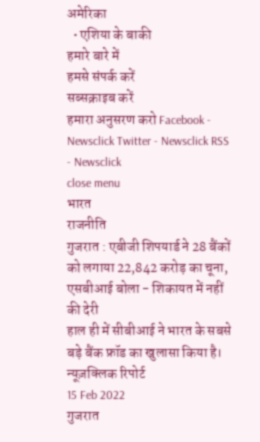अमेरिका
  • एशिया के बाकी
हमारे बारे में
हमसे संपर्क करें
सब्सक्राइब करें
हमारा अनुसरण करो Facebook - Newsclick Twitter - Newsclick RSS - Newsclick
close menu
भारत
राजनीति
गुजरात : एबीजी शिपयार्ड ने 28 बैंकों को लगाया 22,842 करोड़ का चूना, एसबीआई बोला - शिकायत में नहीं की देरी
हाल ही में सीबीआई ने भारत के सबसे बड़े बैंक फ्रॉड का खुलासा किया है।
न्यूज़क्लिक रिपोर्ट
15 Feb 2022
गुजरात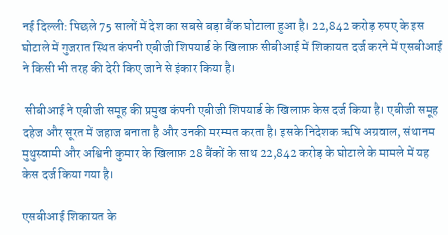नई दिल्ली: पिछले 75 सालों में देश का सबसे बड़ा बैंक घोटाला हुआ है। 22,842 करोड़ रुपए के इस घोटाले में गुजरात स्थित कंपनी एबीजी शिपयार्ड के खिलाफ़ सीबीआई में शिकायत दर्ज करने में एसबीआई ने किसी भी तरह की देरी किए जाने से इंकार किया है।

 सीबीआई ने एबीजी समूह की प्रमुख कंपनी एबीजी शिपयार्ड के खिलाफ़ केस दर्ज किया है। एबीजी समूह दहेज और सूरत में जहाज बनाता है और उनकी मरम्मत करता है। इसके निदेशक ऋषि अग्रवाल, संथानम मुथुस्वामी और अश्विनी कुमार के खिलाफ़ 28 बैंकों के साथ 22,842 करोड़ के घोटाले के मामले में यह केस दर्ज किया गया है।

एसबीआई शिकायत के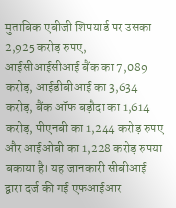मुताबिक एबीजी शिपयार्ड पर उसका 2,925 करोड़ रुपए, आईसीआईसीआई बैंक का 7,089 करोड़, आईडीबीआई का 3,634 करोड़, बैंक ऑफ बड़ौदा का 1,614 करोड़, पीएनबी का 1,244 करोड़ रुपए और आईओबी का 1,228 करोड़ रुपया बकाया है। यह जानकारी सीबीआई द्वारा दर्ज की गई एफआईआर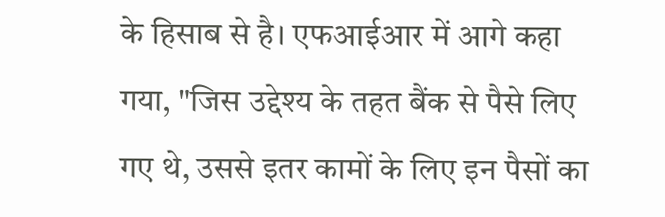के हिसाब से है। एफआईआर में आगे कहा गया, "जिस उद्देश्य के तहत बैंक से पैसे लिए गए थे, उससे इतर कामों के लिए इन पैसों का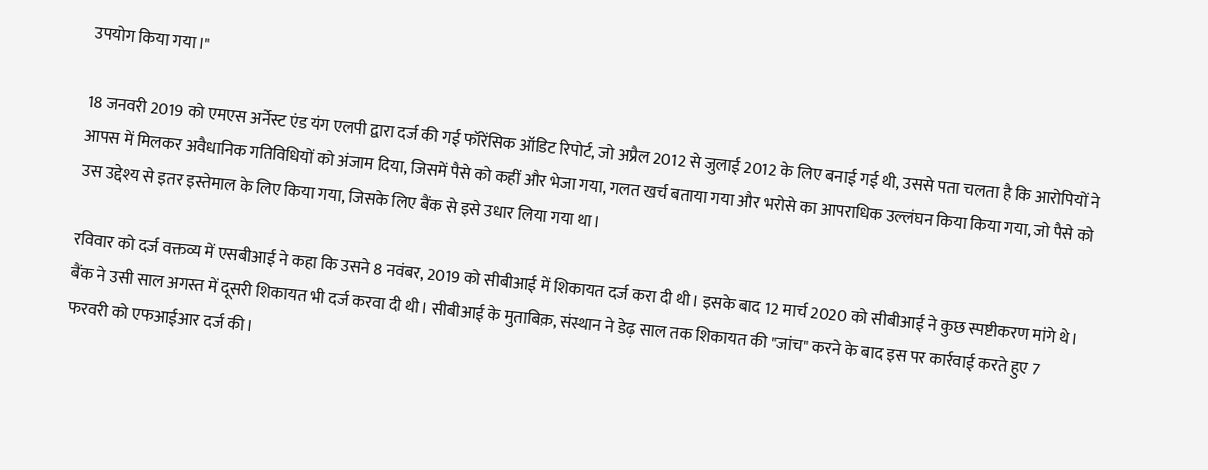उपयोग किया गया।"

18 जनवरी 2019 को एमएस अर्नेस्ट एंड यंग एलपी द्वारा दर्ज की गई फॉरेंसिक ऑडिट रिपोर्ट, जो अप्रैल 2012 से जुलाई 2012 के लिए बनाई गई थी, उससे पता चलता है कि आरोपियों ने आपस में मिलकर अवैधानिक गतिविधियों को अंजाम दिया, जिसमें पैसे को कहीं और भेजा गया, गलत खर्च बताया गया और भरोसे का आपराधिक उल्लंघन किया किया गया, जो पैसे को उस उद्देश्य से इतर इस्तेमाल के लिए किया गया, जिसके लिए बैंक से इसे उधार लिया गया था।

रविवार को दर्ज वक्तव्य में एसबीआई ने कहा कि उसने 8 नवंबर, 2019 को सीबीआई में शिकायत दर्ज करा दी थी। इसके बाद 12 मार्च 2020 को सीबीआई ने कुछ स्पष्टीकरण मांगे थे। बैंक ने उसी साल अगस्त में दूसरी शिकायत भी दर्ज करवा दी थी। सीबीआई के मुताबिक़, संस्थान ने डेढ़ साल तक शिकायत की "जांच" करने के बाद इस पर कार्रवाई करते हुए 7 फरवरी को एफआईआर दर्ज की।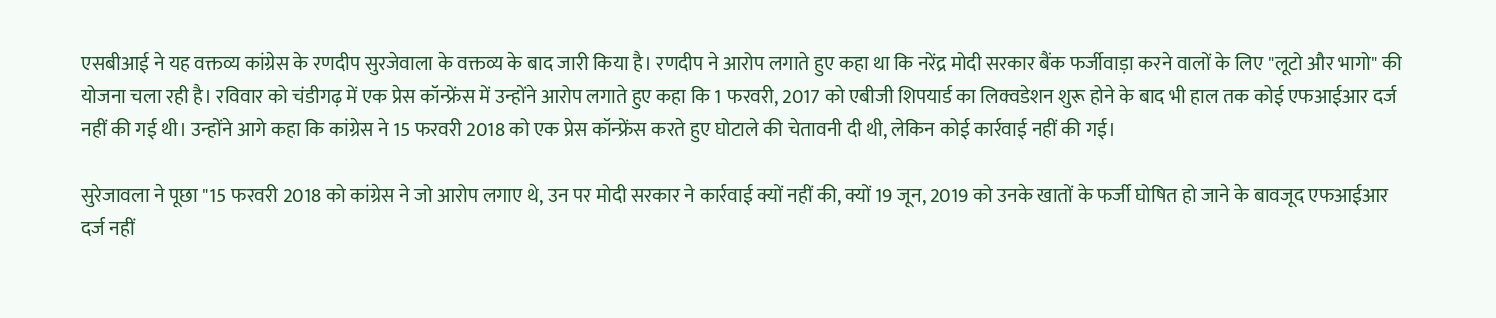एसबीआई ने यह वक्तव्य कांग्रेस के रणदीप सुरजेवाला के वक्तव्य के बाद जारी किया है। रणदीप ने आरोप लगाते हुए कहा था कि नरेंद्र मोदी सरकार बैंक फर्जीवाड़ा करने वालों के लिए "लूटो और भागो" की योजना चला रही है। रविवार को चंडीगढ़ में एक प्रेस कॉन्फ्रेंस में उन्होंने आरोप लगाते हुए कहा कि 1 फरवरी, 2017 को एबीजी शिपयार्ड का लिक्वडेशन शुरू होने के बाद भी हाल तक कोई एफआईआर दर्ज नहीं की गई थी। उन्होंने आगे कहा कि कांग्रेस ने 15 फरवरी 2018 को एक प्रेस कॉन्फ्रेंस करते हुए घोटाले की चेतावनी दी थी, लेकिन कोई कार्रवाई नहीं की गई।

सुरेजावला ने पूछा "15 फरवरी 2018 को कांग्रेस ने जो आरोप लगाए थे, उन पर मोदी सरकार ने कार्रवाई क्यों नहीं की, क्यों 19 जून, 2019 को उनके खातों के फर्जी घोषित हो जाने के बावजूद एफआईआर दर्ज नहीं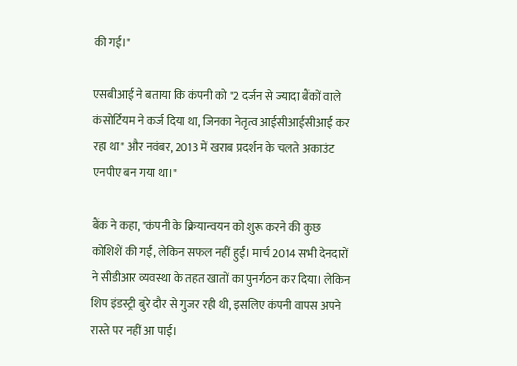की गई।"

एसबीआई ने बताया कि कंपनी को "2 दर्जन से ज्यादा बैंकों वाले कंसोर्टियम ने कर्ज दिया था, जिनका नेतृत्व आईसीआईसीआई कर रहा था" और नवंबर, 2013 में खराब प्रदर्शन के चलते अकाउंट एनपीए बन गया था।"

बैंक ने कहा, "कंपनी के क्रियान्वयन को शुरू करने की कुछ कोशिशें की गईं, लेकिन सफल नहीं हुईं। मार्च 2014 सभी देनदारों ने सीडीआर व्यवस्था के तहत खातों का पुनर्गठन कर दिया। लेकिन शिप इंडस्ट्री बुरे दौर से गुजर रही थी, इसलिए कंपनी वापस अपने रास्ते पर नहीं आ पाई।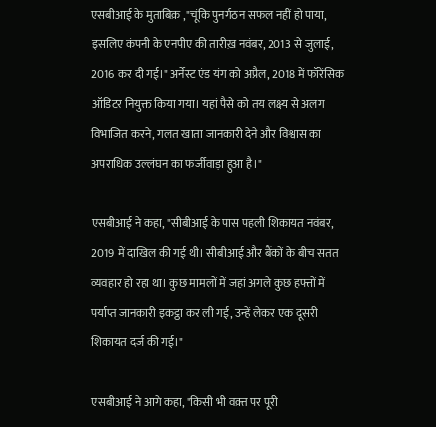एसबीआई के मुताबिक़ ,"चूंकि पुनर्गठन सफल नहीं हो पाया, इसलिए कंपनी के एनपीए की तारीख़ नवंबर, 2013 से जुलाई, 2016 कर दी गई।" अर्नेस्ट एंड यंग को अप्रैल, 2018 में फॉरेंसिक ऑडिटर नियुक्त किया गया। यहां पैसे को तय लक्ष्य से अलग विभाजित करने, गलत खाता जानकारी देने और विश्वास का अपराधिक उल्लंघन का फर्जीवाड़ा हुआ है।"

एसबीआई ने कहा, "सीबीआई के पास पहली शिकायत नवंबर, 2019 में दाखिल की गई थी। सीबीआई और बैंकों के बीच सतत व्यवहार हो रहा था। कुछ मामलों में जहां अगले कुछ हफ्तों में पर्याप्त जानकारी इकट्ठा कर ली गई, उन्हें लेकर एक दूसरी शिकायत दर्ज की गई।"

एसबीआई ने आगे कहा, "किसी भी वक़्त पर पूरी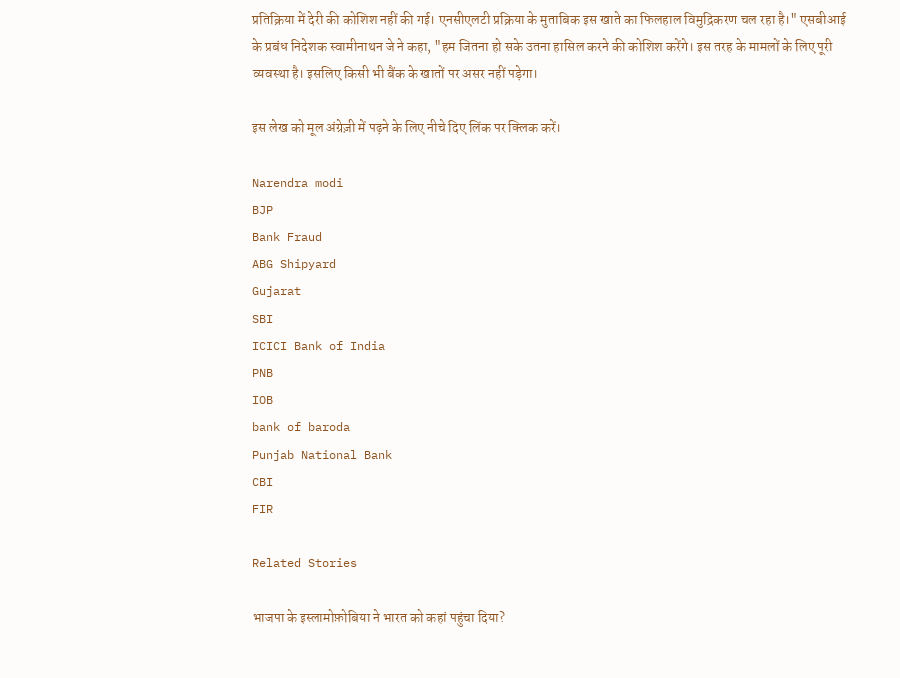प्रतिक्रिया में देरी की कोशिश नहीं की गई। एनसीएलटी प्रक्रिया के मुताबिक इस खाते का फिलहाल विमुद्रिकरण चल रहा है।" एसबीआई के प्रबंध निदेशक स्वामीनाथन जे ने कहा, "हम जितना हो सके उतना हासिल करने की कोशिश करेंगे। इस तरह के मामलों के लिए पूरी व्यवस्था है। इसलिए किसी भी बैंक के खातों पर असर नहीं पड़ेगा।

इस लेख को मूल अंग्रेज़ी में पढ़ने के लिए नीचे दिए लिंक पर क्लिक करें।

Narendra modi
BJP
Bank Fraud
ABG Shipyard
Gujarat
SBI
ICICI Bank of India
PNB
IOB
bank of baroda
Punjab National Bank
CBI
FIR

Related Stories

भाजपा के इस्लामोफ़ोबिया ने भारत को कहां पहुंचा दिया?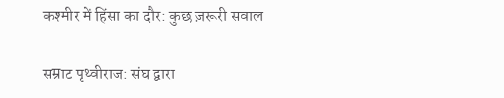कश्मीर में हिंसा का दौर: कुछ ज़रूरी सवाल

सम्राट पृथ्वीराज: संघ द्वारा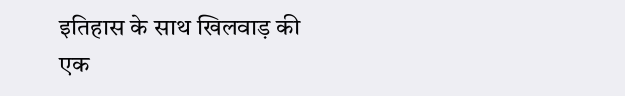इतिहास के साथ खिलवाड़ की एक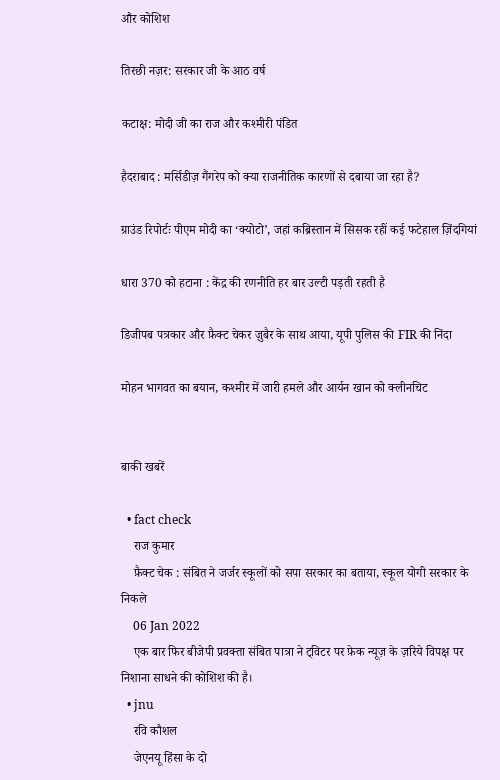और कोशिश

तिरछी नज़र: सरकार जी के आठ वर्ष

कटाक्ष: मोदी जी का राज और कश्मीरी पंडित

हैदराबाद : मर्सिडीज़ गैंगरेप को क्या राजनीतिक कारणों से दबाया जा रहा है?

ग्राउंड रिपोर्टः पीएम मोदी का ‘क्योटो’, जहां कब्रिस्तान में सिसक रहीं कई फटेहाल ज़िंदगियां

धारा 370 को हटाना : केंद्र की रणनीति हर बार उल्टी पड़ती रहती है

डिजीपब पत्रकार और फ़ैक्ट चेकर ज़ुबैर के साथ आया, यूपी पुलिस की FIR की निंदा

मोहन भागवत का बयान, कश्मीर में जारी हमले और आर्यन खान को क्लीनचिट


बाकी खबरें

  • fact check
    राज कुमार
    फ़ैक्ट चेक : संबित ने जर्जर स्कूलों को सपा सरकार का बताया, स्कूल योगी सरकार के निकले
    06 Jan 2022
    एक बार फिर बीजेपी प्रवक्ता संबित पात्रा ने ट्विटर पर फ़ेक न्यूज़ के ज़रिये विपक्ष पर निशाना साधने की कोशिश की है।
  • jnu
    रवि कौशल
    जेएनयू हिंसा के दो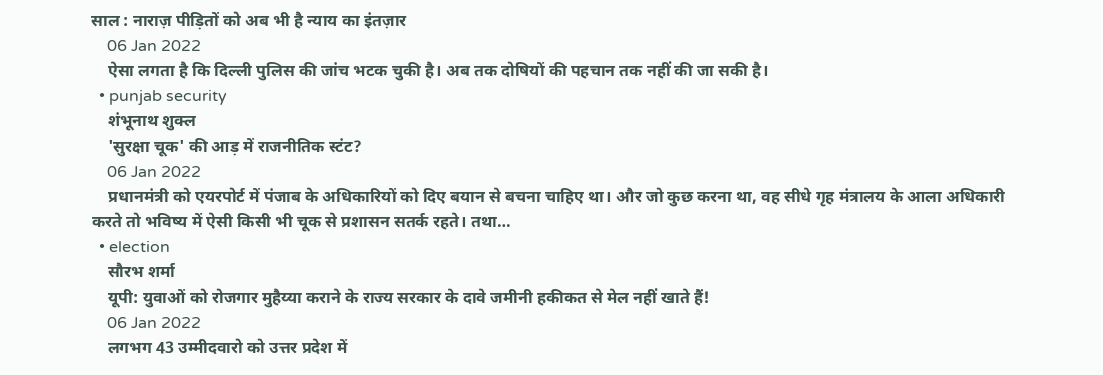साल : नाराज़ पीड़ितों को अब भी है न्याय का इंतज़ार
    06 Jan 2022
    ऐसा लगता है कि दिल्ली पुलिस की जांच भटक चुकी है। अब तक दोषियों की पहचान तक नहीं की जा सकी है।
  • punjab security
    शंभूनाथ शुक्ल
    'सुरक्षा चूक' की आड़ में राजनीतिक स्टंट?
    06 Jan 2022
    प्रधानमंत्री को एयरपोर्ट में पंजाब के अधिकारियों को दिए बयान से बचना चाहिए था। और जो कुछ करना था, वह सीधे गृह मंत्रालय के आला अधिकारी करते तो भविष्य में ऐसी किसी भी चूक से प्रशासन सतर्क रहते। तथा…
  • election
    सौरभ शर्मा
    यूपी: युवाओं को रोजगार मुहैय्या कराने के राज्य सरकार के दावे जमीनी हकीकत से मेल नहीं खाते हैं!
    06 Jan 2022
    लगभग 43 उम्मीदवारो को उत्तर प्रदेश में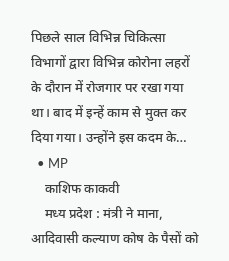पिछले साल विभिन्न चिकित्सा विभागों द्वारा विभिन्न कोरोना लहरों के दौरान में रोजगार पर रखा गया था। बाद में इन्हें काम से मुक्त कर दिया गया। उन्होंने इस कदम के…
  • MP
    काशिफ काकवी
    मध्य प्रदेश : मंत्री ने माना, आदिवासी कल्याण कोष के पैसों को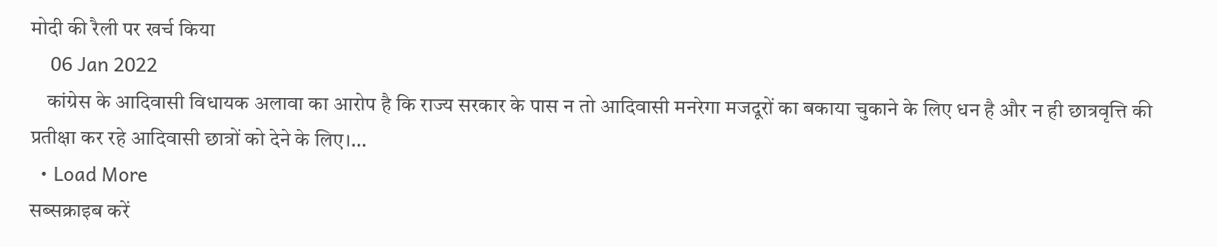मोदी की रैली पर खर्च किया
    06 Jan 2022
    कांग्रेस के आदिवासी विधायक अलावा का आरोप है कि राज्य सरकार के पास न तो आदिवासी मनरेगा मजदूरों का बकाया चुकाने के लिए धन है और न ही छात्रवृत्ति की प्रतीक्षा कर रहे आदिवासी छात्रों को देने के लिए।…
  • Load More
सब्सक्राइब करें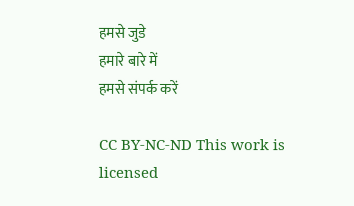हमसे जुडे
हमारे बारे में
हमसे संपर्क करें

CC BY-NC-ND This work is licensed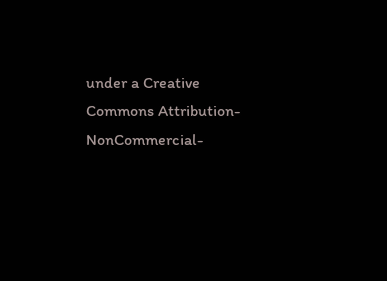under a Creative Commons Attribution-NonCommercial-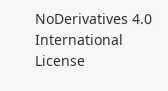NoDerivatives 4.0 International License